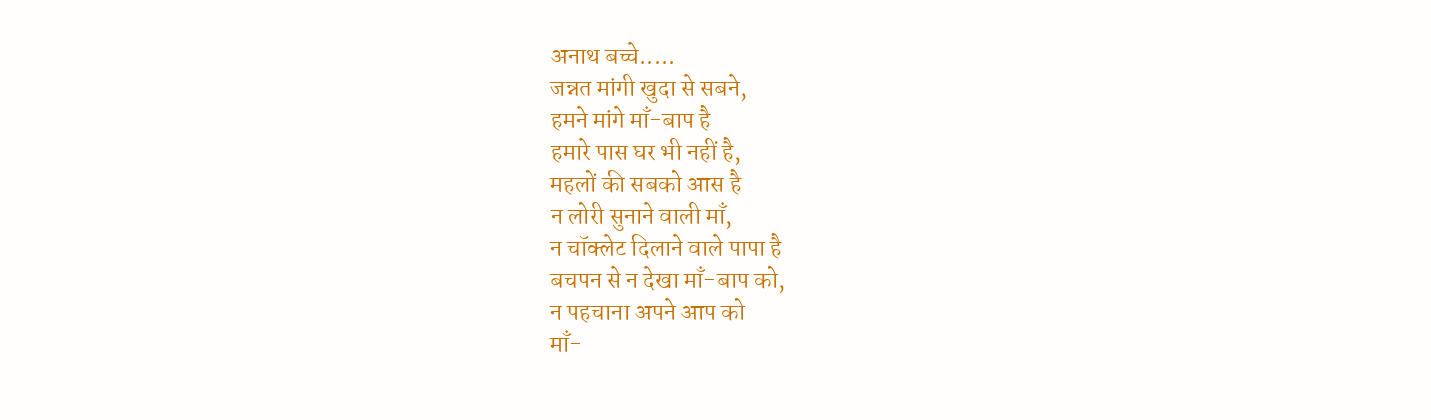अनाथ बच्चे.....
जन्नत मांगी खुदा से सबने,
हमने मांगे माँ-बाप है
हमारे पास घर भी नहीं है,
महलों की सबको आस है
न लोरी सुनाने वाली माँ,
न चॉक्लेट दिलाने वाले पापा है
बचपन से न देखा माँ-बाप को,
न पहचाना अपने आप को
माँ-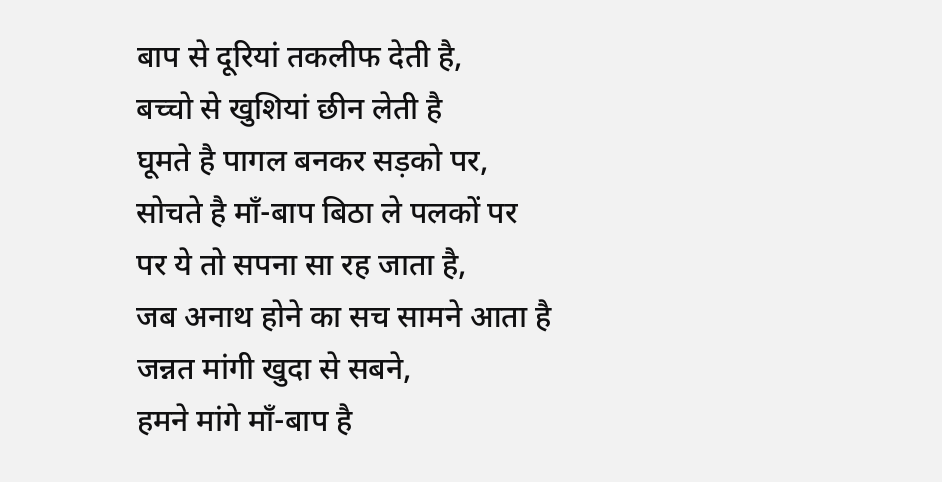बाप से दूरियां तकलीफ देती है,
बच्चो से खुशियां छीन लेती है
घूमते है पागल बनकर सड़को पर,
सोचते है माँ-बाप बिठा ले पलकों पर
पर ये तो सपना सा रह जाता है,
जब अनाथ होने का सच सामने आता है
जन्नत मांगी खुदा से सबने,
हमने मांगे माँ-बाप है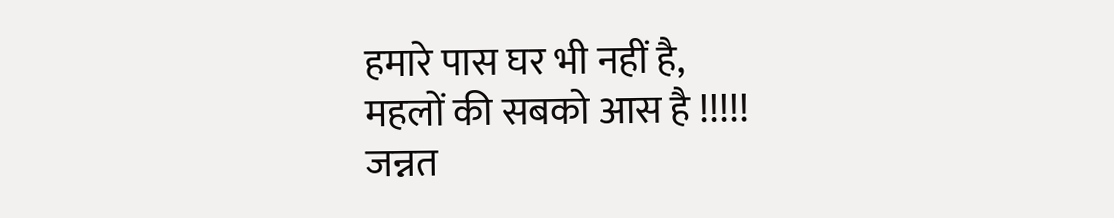हमारे पास घर भी नहीं है,
महलों की सबको आस है !!!!!
जन्नत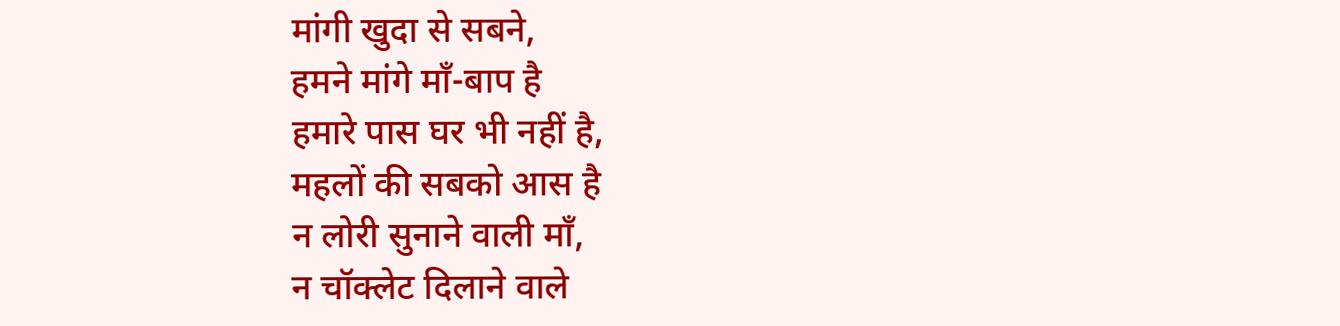मांगी खुदा से सबने,
हमने मांगे माँ-बाप है
हमारे पास घर भी नहीं है,
महलों की सबको आस है
न लोरी सुनाने वाली माँ,
न चॉक्लेट दिलाने वाले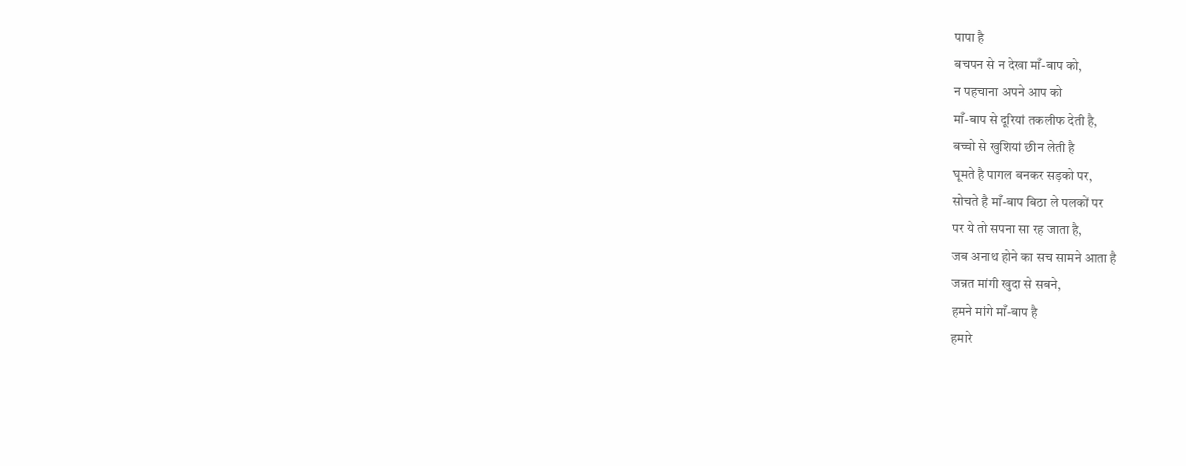पापा है
बचपन से न देखा माँ-बाप को,
न पहचाना अपने आप को
माँ-बाप से दूरियां तकलीफ देती है,
बच्चो से खुशियां छीन लेती है
घूमते है पागल बनकर सड़को पर,
सोचते है माँ-बाप बिठा ले पलकों पर
पर ये तो सपना सा रह जाता है,
जब अनाथ होने का सच सामने आता है
जन्नत मांगी खुदा से सबने,
हमने मांगे माँ-बाप है
हमारे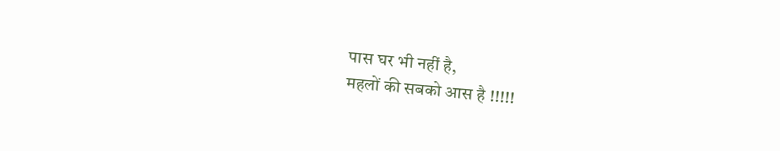पास घर भी नहीं है,
महलों की सबको आस है !!!!!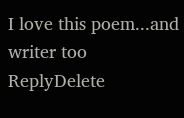I love this poem...and writer too
ReplyDelete